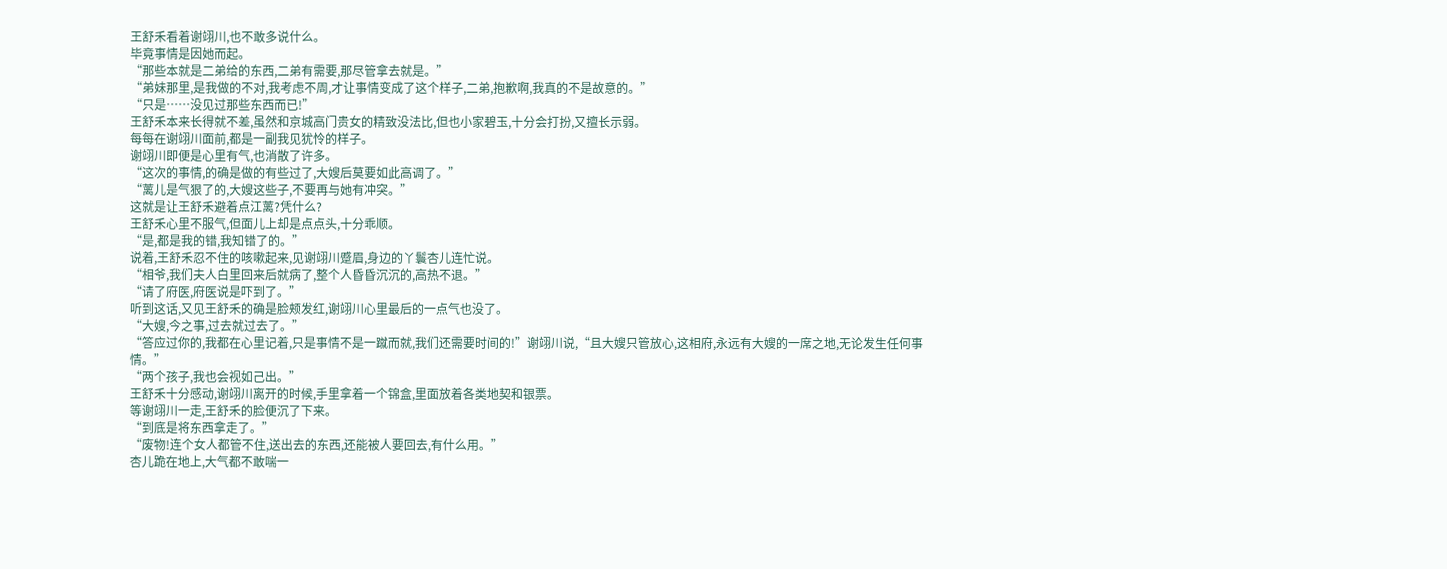王舒禾看着谢翊川,也不敢多说什么。
毕竟事情是因她而起。
“那些本就是二弟给的东西,二弟有需要,那尽管拿去就是。”
“弟妹那里,是我做的不对,我考虑不周,才让事情变成了这个样子,二弟,抱歉啊,我真的不是故意的。”
“只是……没见过那些东西而已!”
王舒禾本来长得就不差,虽然和京城高门贵女的精致没法比,但也小家碧玉,十分会打扮,又擅长示弱。
每每在谢翊川面前,都是一副我见犹怜的样子。
谢翊川即便是心里有气,也消散了许多。
“这次的事情,的确是做的有些过了,大嫂后莫要如此高调了。”
“蓠儿是气狠了的,大嫂这些子,不要再与她有冲突。”
这就是让王舒禾避着点江蓠?凭什么?
王舒禾心里不服气,但面儿上却是点点头,十分乖顺。
“是,都是我的错,我知错了的。”
说着,王舒禾忍不住的咳嗽起来,见谢翊川蹙眉,身边的丫鬟杏儿连忙说。
“相爷,我们夫人白里回来后就病了,整个人昏昏沉沉的,高热不退。”
“请了府医,府医说是吓到了。”
听到这话,又见王舒禾的确是脸颊发红,谢翊川心里最后的一点气也没了。
“大嫂,今之事,过去就过去了。”
“答应过你的,我都在心里记着,只是事情不是一蹴而就,我们还需要时间的!”谢翊川说,“且大嫂只管放心,这相府,永远有大嫂的一席之地,无论发生任何事情。”
“两个孩子,我也会视如己出。”
王舒禾十分感动,谢翊川离开的时候,手里拿着一个锦盒,里面放着各类地契和银票。
等谢翊川一走,王舒禾的脸便沉了下来。
“到底是将东西拿走了。”
“废物!连个女人都管不住,送出去的东西,还能被人要回去,有什么用。”
杏儿跪在地上,大气都不敢喘一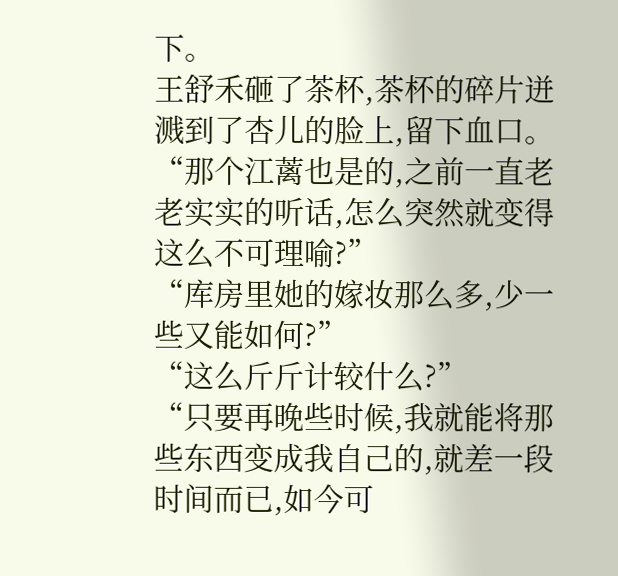下。
王舒禾砸了茶杯,茶杯的碎片迸溅到了杏儿的脸上,留下血口。
“那个江蓠也是的,之前一直老老实实的听话,怎么突然就变得这么不可理喻?”
“库房里她的嫁妆那么多,少一些又能如何?”
“这么斤斤计较什么?”
“只要再晚些时候,我就能将那些东西变成我自己的,就差一段时间而已,如今可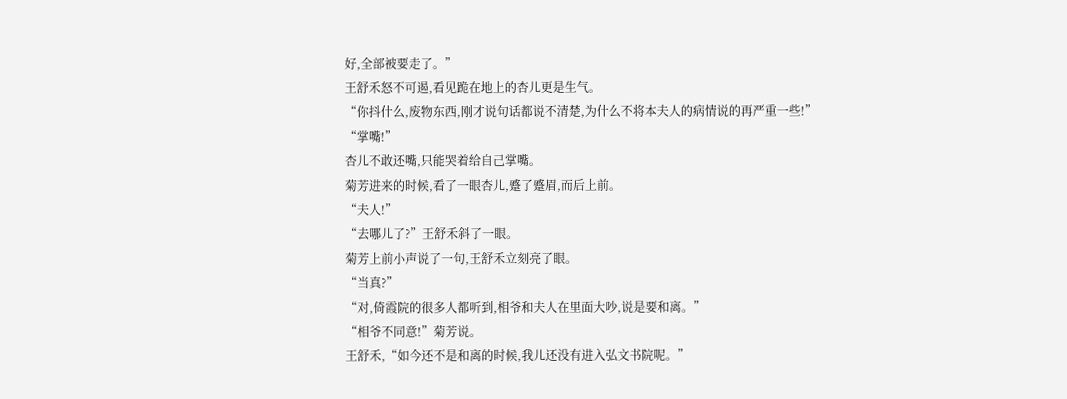好,全部被要走了。”
王舒禾怒不可遏,看见跪在地上的杏儿更是生气。
“你抖什么,废物东西,刚才说句话都说不清楚,为什么不将本夫人的病情说的再严重一些!”
“掌嘴!”
杏儿不敢还嘴,只能哭着给自己掌嘴。
菊芳进来的时候,看了一眼杏儿,蹙了蹙眉,而后上前。
“夫人!”
“去哪儿了?”王舒禾斜了一眼。
菊芳上前小声说了一句,王舒禾立刻亮了眼。
“当真?”
“对,倚霞院的很多人都听到,相爷和夫人在里面大吵,说是要和离。”
“相爷不同意!”菊芳说。
王舒禾,“如今还不是和离的时候,我儿还没有进入弘文书院呢。”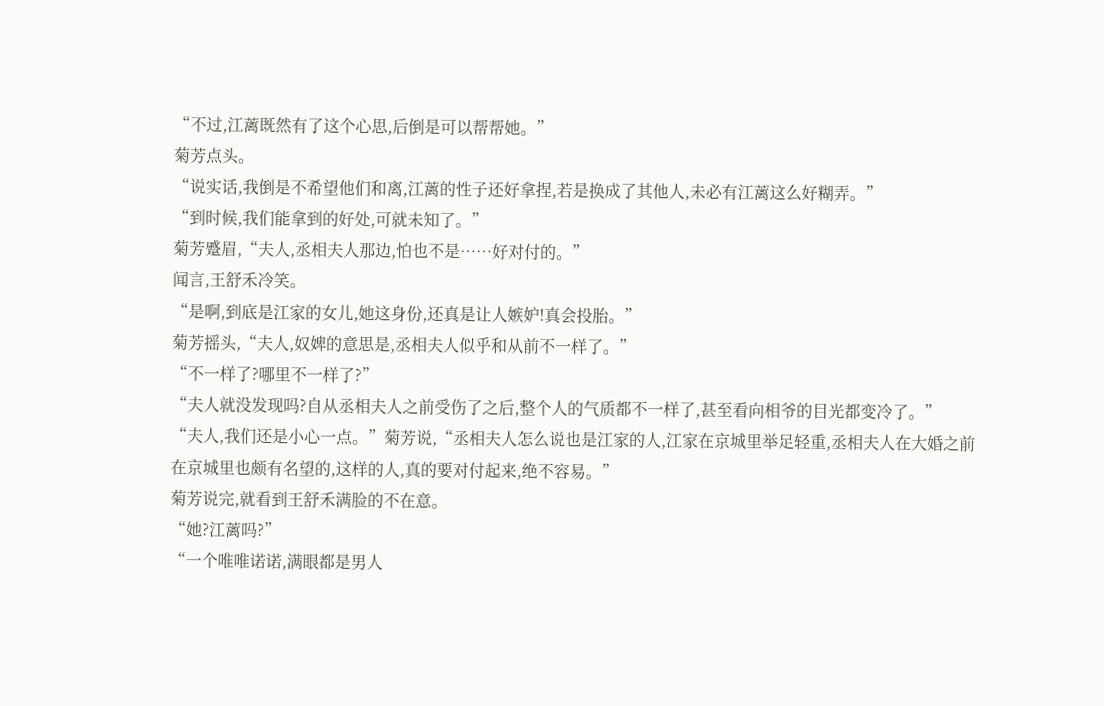“不过,江蓠既然有了这个心思,后倒是可以帮帮她。”
菊芳点头。
“说实话,我倒是不希望他们和离,江蓠的性子还好拿捏,若是换成了其他人,未必有江蓠这么好糊弄。”
“到时候,我们能拿到的好处,可就未知了。”
菊芳蹙眉,“夫人,丞相夫人那边,怕也不是……好对付的。”
闻言,王舒禾冷笑。
“是啊,到底是江家的女儿,她这身份,还真是让人嫉妒!真会投胎。”
菊芳摇头,“夫人,奴婢的意思是,丞相夫人似乎和从前不一样了。”
“不一样了?哪里不一样了?”
“夫人就没发现吗?自从丞相夫人之前受伤了之后,整个人的气质都不一样了,甚至看向相爷的目光都变冷了。”
“夫人,我们还是小心一点。”菊芳说,“丞相夫人怎么说也是江家的人,江家在京城里举足轻重,丞相夫人在大婚之前在京城里也颇有名望的,这样的人,真的要对付起来,绝不容易。”
菊芳说完,就看到王舒禾满脸的不在意。
“她?江蓠吗?”
“一个唯唯诺诺,满眼都是男人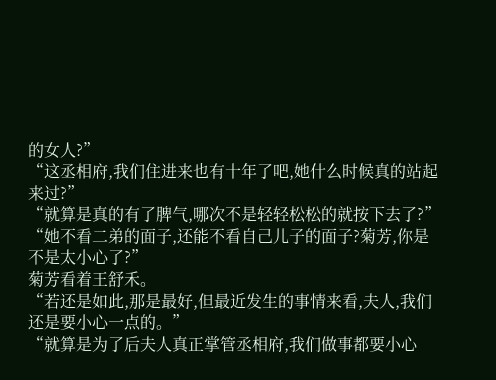的女人?”
“这丞相府,我们住进来也有十年了吧,她什么时候真的站起来过?”
“就算是真的有了脾气,哪次不是轻轻松松的就按下去了?”
“她不看二弟的面子,还能不看自己儿子的面子?菊芳,你是不是太小心了?”
菊芳看着王舒禾。
“若还是如此,那是最好,但最近发生的事情来看,夫人,我们还是要小心一点的。”
“就算是为了后夫人真正掌管丞相府,我们做事都要小心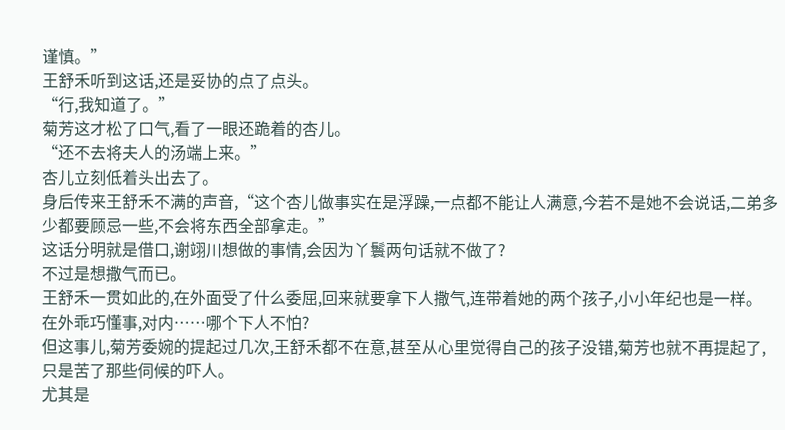谨慎。”
王舒禾听到这话,还是妥协的点了点头。
“行,我知道了。”
菊芳这才松了口气,看了一眼还跪着的杏儿。
“还不去将夫人的汤端上来。”
杏儿立刻低着头出去了。
身后传来王舒禾不满的声音,“这个杏儿做事实在是浮躁,一点都不能让人满意,今若不是她不会说话,二弟多少都要顾忌一些,不会将东西全部拿走。”
这话分明就是借口,谢翊川想做的事情,会因为丫鬟两句话就不做了?
不过是想撒气而已。
王舒禾一贯如此的,在外面受了什么委屈,回来就要拿下人撒气,连带着她的两个孩子,小小年纪也是一样。
在外乖巧懂事,对内……哪个下人不怕?
但这事儿,菊芳委婉的提起过几次,王舒禾都不在意,甚至从心里觉得自己的孩子没错,菊芳也就不再提起了,只是苦了那些伺候的吓人。
尤其是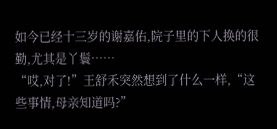如今已经十三岁的谢嘉佑,院子里的下人换的很勤,尤其是丫鬟……
“哎,对了!”王舒禾突然想到了什么一样,“这些事情,母亲知道吗?”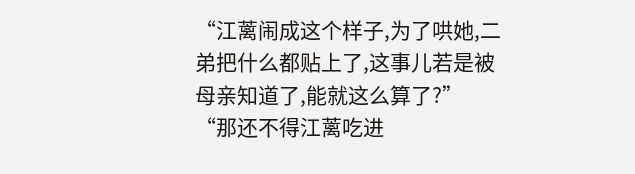“江蓠闹成这个样子,为了哄她,二弟把什么都贴上了,这事儿若是被母亲知道了,能就这么算了?”
“那还不得江蓠吃进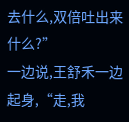去什么,双倍吐出来什么?”
一边说,王舒禾一边起身,“走,我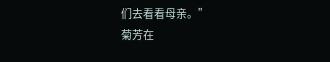们去看看母亲。”
菊芳在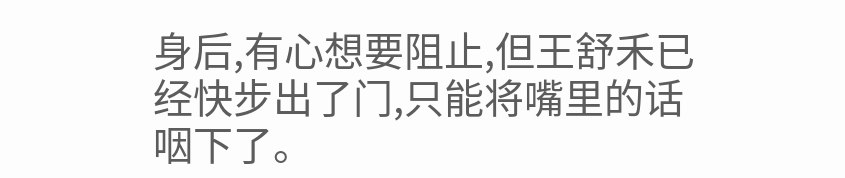身后,有心想要阻止,但王舒禾已经快步出了门,只能将嘴里的话咽下了。